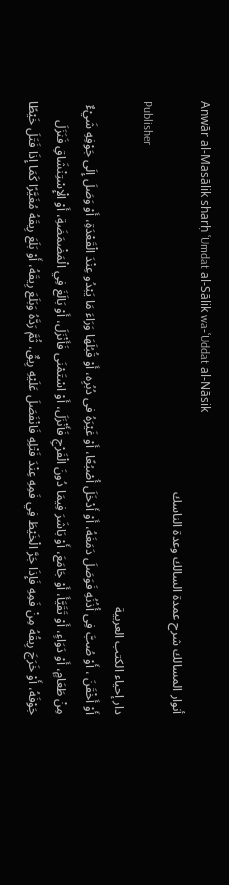Anwār al-Masālik sharḥ ʿUmdat al-Sālik wa-ʿUddat al-Nāsik
أنوار المسالك شرح عمدة السالك وعدة الناسك
Publisher
دار إحياء الكتب العربية
أَوْ أَخْقَنَ ، أَوْ صُبَّ فِى أُذُنُهِ فَوَصَلَ دَمَغَهُ، أَوْ أَدْخَلَ أُصْبُعًا، أَوْ غَيْرَهُ فى دُبُرِه، أَوْ قُبُلَهَا وَرَاءَ مَا يَبْدُو عِنْدَ الْقَعْدَةِ، أَوْ وَصَلَ إِلَى جَوْفِهِ شَيْءٌ مِنْ طَعَامٍ، أَوْ دَوَاءٍ، أَوْ تَقَيَّأَ، أَوْ جَامَعَ، أَوْ بَاشَرَ فِيمَا دُونَ الْفَرْجِ فَأَنْزَلَ، أَوْ اسْتَمْنَى فَأَنْزَلَ، أَوْ بَالَغَ فِي الْمَضْمَضَةِ، أَوْ الْإِسْتِنْشَاقِ فَنَزَلَ جَوْفَهُ، أَوْ خَرَجَ رِيقُهُ مِنْ فَمِهِ فَإِذَا جَرَّ الْخَيْطَ فِي فَمِهِ عِنْدَ فَتْلِهِ فَانْفَصَلَ عَلَيْهِ رِيقٌ، ثُمَّ رَدَّهُ وَبَلَعَ رِيقَهُ، أَوْ بَلَعَ رِيقَهُ مُغَيَّرًا كَمَا إِذَا فَتَلَ خَيْطًا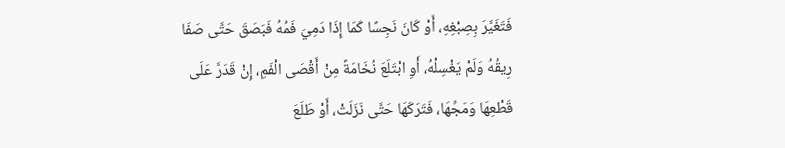فَتَغَيَّرَ بِصِبْغِهِ، أَوْ كَانَ نَجِسًا كَمَا إِذَا دَمِيَ فَمُهُ فَبَصَقَ حَتَّى صَفَا رِيقُهُ وَلَمْ يَغْسِلْهُ، أَوِ ابْتَلَعَ نُخَامَةً مِنْ أَقْصَى الْفَمِ، إِنْ قَدَرَّ عَلَى قَطْعِهَا وَمَجِّهَا، فَتَرَكَهَا حَتَّى نَزَلَتْ، أَوْ طَلَعَ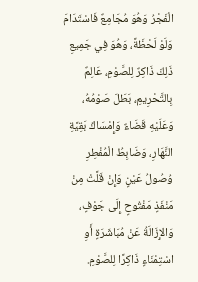الْفَجْرُ وَهُوَ مُجَامِعٌ فَاسْتَدَامَ وَلَوْ لَحْظَةً، وَهُوَ فِي جَمِيعِ ذَلِكَ ذَاكِرٌ لِلصَّوْمِ، عَالِمٌ بِالتَّحْرِيمِ، بَطَلَ صَوْمُهُ، وَعَلَيْهِ قَضَاءٌ وَإِمْسَاكُ بَقِيَّةِ النَّهَارِ، وَضَابِطُ الْمُفْطِرِ وُصُولُ عَيْنٍ وَإِنْ قَلَّتْ مِنْ مَنْفَذٍ مَفْتُوحٍ إِلَى جَوْفٍ، وَالإِزَالَةُ عَنْ مُبَاشَرَةٍ أَوِ اسْتِمْنَاءٍ ذَاكِرًا لِلصَّوْمِ.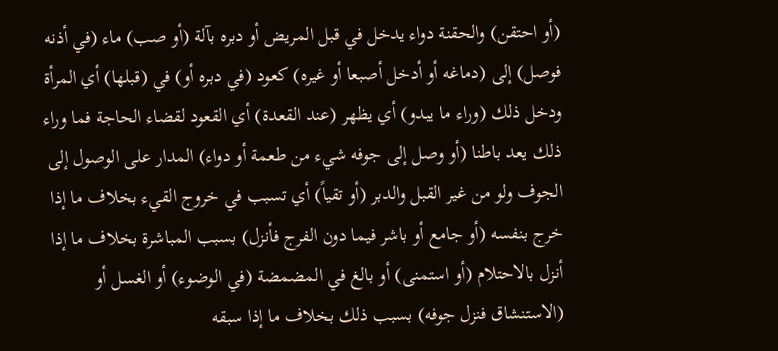(أو احتقن) والحقنة دواء يدخل في قبل المريض أو دبره بآلة (أو صب) ماء (في أذنه فوصل) إلى (دماغه أو أدخل أصبعا أو غيره) كعود (في دبره أو) في (قبلها) أي المرأة ودخل ذلك (وراء ما يبدو) أي يظهر (عند القعدة) أي القعود لقضاء الحاجة فما وراء ذلك يعد باطنا (أو وصل إلى جوفه شيء من طعمة أو دواء) المدار على الوصول إلى الجوف ولو من غير القبل والدبر (أو تقياً) أي تسبب في خروج القيء بخلاف ما إذا خرج بنفسه (أو جامع أو باشر فيما دون الفرج فأنزل) بسبب المباشرة بخلاف ما إذا أنزل بالاحتلام (أو استمنى) أو بالغ في المضمضة (في الوضوء) أو الغسل أو (الاستنشاق فنزل جوفه) بسبب ذلك بخلاف ما إذا سبقه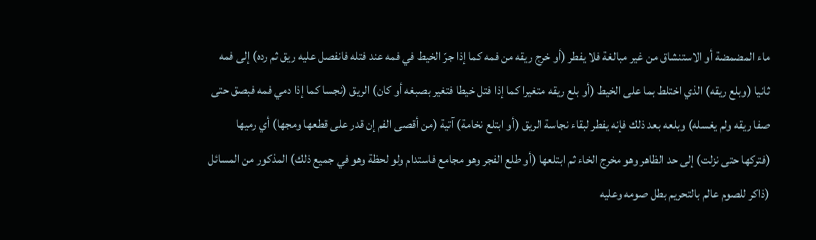ماء المضمضة أو الاستنشاق من غير مبالغة فلا يفطر (أو خرج ريقه من فمه كما إذا جرّ الخيط في فمه عند فتله فانفصل عليه ريق ثم رده) إلى فمه ثانيا (وبلع ريقه) الذي اختلط بما على الخيط (أو بلع ريقه متغيرا كما إذا فتل خيطا فتغير بصبغه أو كان) الريق (نجسا كما إذا دمي فمه فبصق حتى صفا ريقه ولم يغسله) وبلعه بعد ذلك فإنه يفطر لبقاء نجاسة الريق (أو ابتلع نخامة) آتية (من أقصى الفم إن قدر على قطعها ومجها) أي رميها (فتركها حتى نزلت) إلى حد الظاهر وهو مخرج الخاء ثم ابتلعها (أو طلع الفجر وهو مجامع فاستدام ولو لحظة وهو في جميع ذلك) المذكور من المسائل (ذاكر للصوم عالم بالتحريم بطل صومه وعليه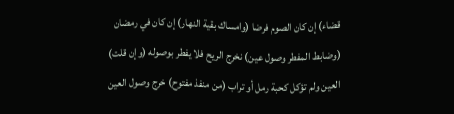قضاء) إن كان الصوم فرضا (وامساك بقية النهار) إن كان في رمضان (وضابط المفطر وصول عين) نخرج الريح فلا يفطر بوصوله (وإن قلت) العين ولم تؤكل كحبة رمل أو تراب (من منفذ مفتوح) خرج وصول العين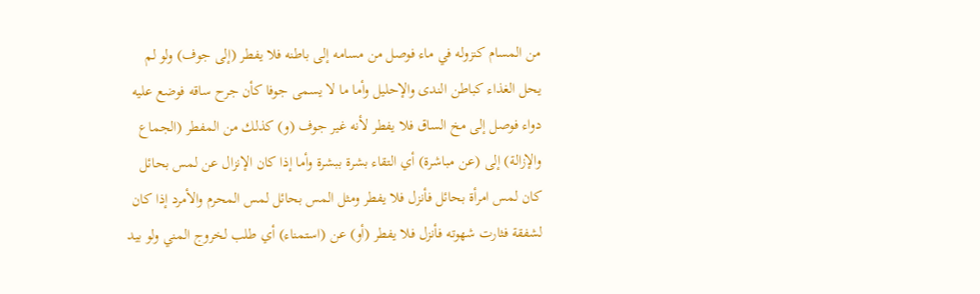من المسام كنزوله في ماء فوصل من مسامه إلى باطنه فلا يفطر (إلى جوف) ولو لم يحل الغذاء كباطن الندى والإحليل وأما ما لا يسمى جوفا كأن جرح ساقه فوضع عليه دواء فوصل إلى مخ الساق فلا يفطر لأنه غير جوف (و) كذلك من المفطر (الجماع والإزالة) إلى (عن مباشرة) أي التقاء بشرة ببشرة وأما إذا كان الإنزال عن لمس بحائل كان لمس امرأة بحائل فأنزل فلا يفطر ومثل المس بحائل لمس المحرم والأمرد إذا كان لشفقة فثارت شهوته فأنزل فلا يفطر (أو) عن (استمناء) أي طلب لخروج المني ولو بيد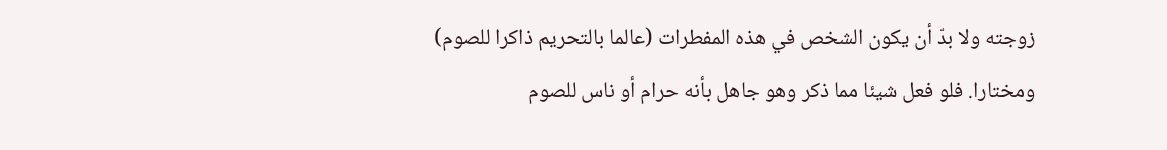زوجته ولا بدّ أن يكون الشخص في هذه المفطرات (عالما بالتحريم ذاكرا للصوم) ومختارا. فلو فعل شيئا مما ذكر وهو جاهل بأنه حرام أو ناس للصوم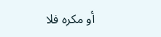أو مكره فلا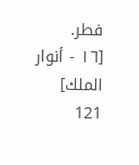فطر.
[١٦ - أنوار الملك]
121